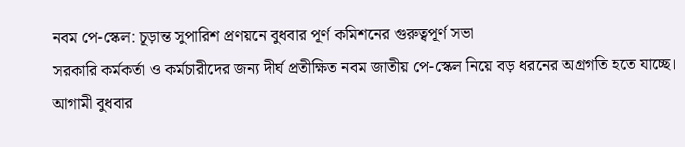নবম পে-স্কেল: চূড়ান্ত সুপারিশ প্রণয়নে বুধবার পূর্ণ কমিশনের গুরুত্বপূর্ণ সভা
সরকারি কর্মকর্তা ও কর্মচারীদের জন্য দীর্ঘ প্রতীক্ষিত নবম জাতীয় পে-স্কেল নিয়ে বড় ধরনের অগ্রগতি হতে যাচ্ছে। আগামী বুধবার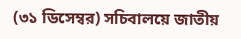(৩১ ডিসেম্বর) সচিবালয়ে জাতীয়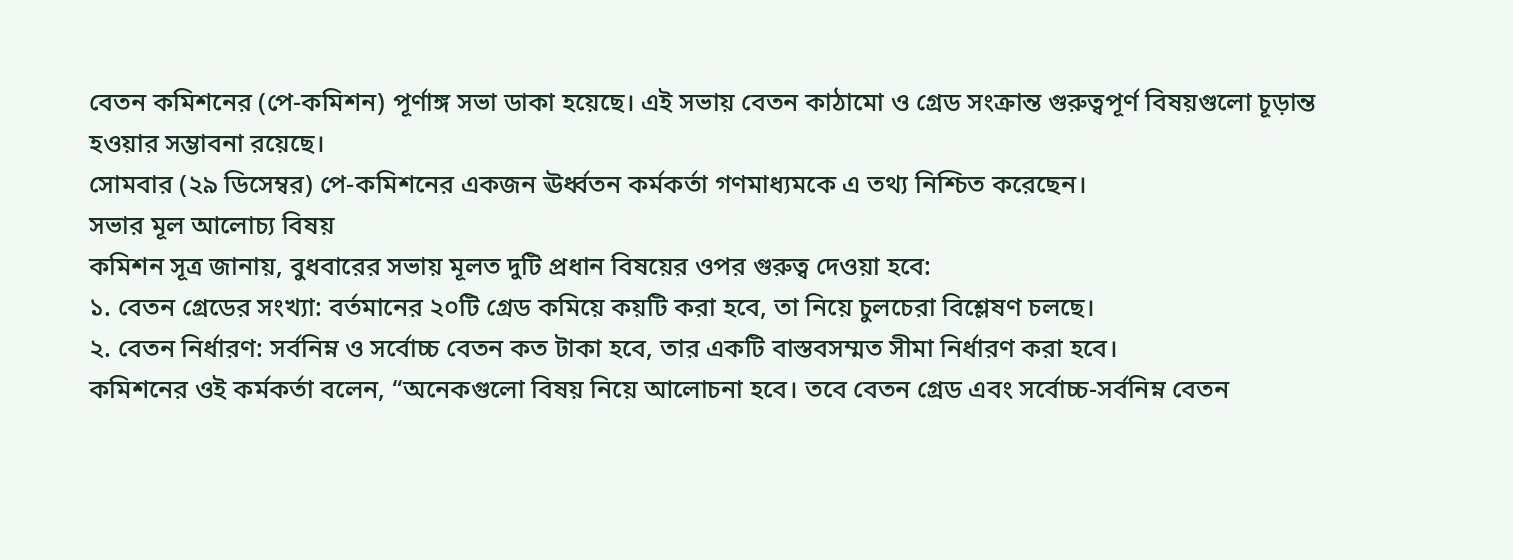বেতন কমিশনের (পে-কমিশন) পূর্ণাঙ্গ সভা ডাকা হয়েছে। এই সভায় বেতন কাঠামো ও গ্রেড সংক্রান্ত গুরুত্বপূর্ণ বিষয়গুলো চূড়ান্ত হওয়ার সম্ভাবনা রয়েছে।
সোমবার (২৯ ডিসেম্বর) পে-কমিশনের একজন ঊর্ধ্বতন কর্মকর্তা গণমাধ্যমকে এ তথ্য নিশ্চিত করেছেন।
সভার মূল আলোচ্য বিষয়
কমিশন সূত্র জানায়, বুধবারের সভায় মূলত দুটি প্রধান বিষয়ের ওপর গুরুত্ব দেওয়া হবে:
১. বেতন গ্রেডের সংখ্যা: বর্তমানের ২০টি গ্রেড কমিয়ে কয়টি করা হবে, তা নিয়ে চুলচেরা বিশ্লেষণ চলছে।
২. বেতন নির্ধারণ: সর্বনিম্ন ও সর্বোচ্চ বেতন কত টাকা হবে, তার একটি বাস্তবসম্মত সীমা নির্ধারণ করা হবে।
কমিশনের ওই কর্মকর্তা বলেন, “অনেকগুলো বিষয় নিয়ে আলোচনা হবে। তবে বেতন গ্রেড এবং সর্বোচ্চ-সর্বনিম্ন বেতন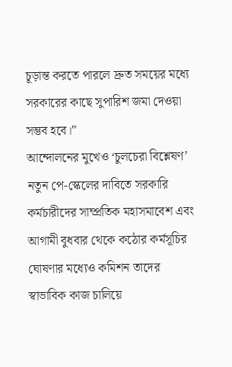চূড়ান্ত করতে পারলে দ্রুত সময়ের মধ্যে সরকারের কাছে সুপারিশ জমা দেওয়া সম্ভব হবে।”
আন্দোলনের মুখেও ‘চুলচেরা বিশ্লেষণ’
নতুন পে-স্কেলের দাবিতে সরকারি কর্মচারীদের সাম্প্রতিক মহাসমাবেশ এবং আগামী বুধবার থেকে কঠোর কর্মসূচির ঘোষণার মধ্যেও কমিশন তাদের স্বাভাবিক কাজ চালিয়ে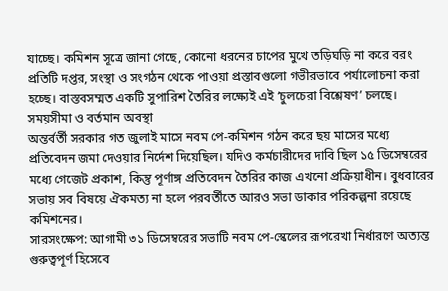যাচ্ছে। কমিশন সূত্রে জানা গেছে, কোনো ধরনের চাপের মুখে তড়িঘড়ি না করে বরং প্রতিটি দপ্তর, সংস্থা ও সংগঠন থেকে পাওয়া প্রস্তাবগুলো গভীরভাবে পর্যালোচনা করা হচ্ছে। বাস্তবসম্মত একটি সুপারিশ তৈরির লক্ষ্যেই এই ‘চুলচেরা বিশ্লেষণ’ চলছে।
সময়সীমা ও বর্তমান অবস্থা
অন্তর্বর্তী সরকার গত জুলাই মাসে নবম পে-কমিশন গঠন করে ছয় মাসের মধ্যে প্রতিবেদন জমা দেওয়ার নির্দেশ দিয়েছিল। যদিও কর্মচারীদের দাবি ছিল ১৫ ডিসেম্বরের মধ্যে গেজেট প্রকাশ, কিন্তু পূর্ণাঙ্গ প্রতিবেদন তৈরির কাজ এখনো প্রক্রিয়াধীন। বুধবারের সভায় সব বিষয়ে ঐকমত্য না হলে পরবর্তীতে আরও সভা ডাকার পরিকল্পনা রয়েছে কমিশনের।
সারসংক্ষেপ: আগামী ৩১ ডিসেম্বরের সভাটি নবম পে-স্কেলের রূপরেখা নির্ধারণে অত্যন্ত গুরুত্বপূর্ণ হিসেবে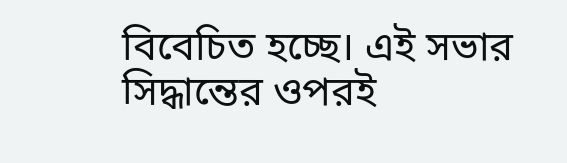বিবেচিত হচ্ছে। এই সভার সিদ্ধান্তের ওপরই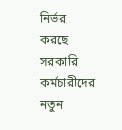নির্ভর করছে সরকারি কর্মচারীদের নতুন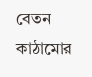বেতন কাঠামোর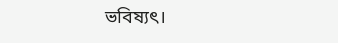ভবিষ্যৎ।